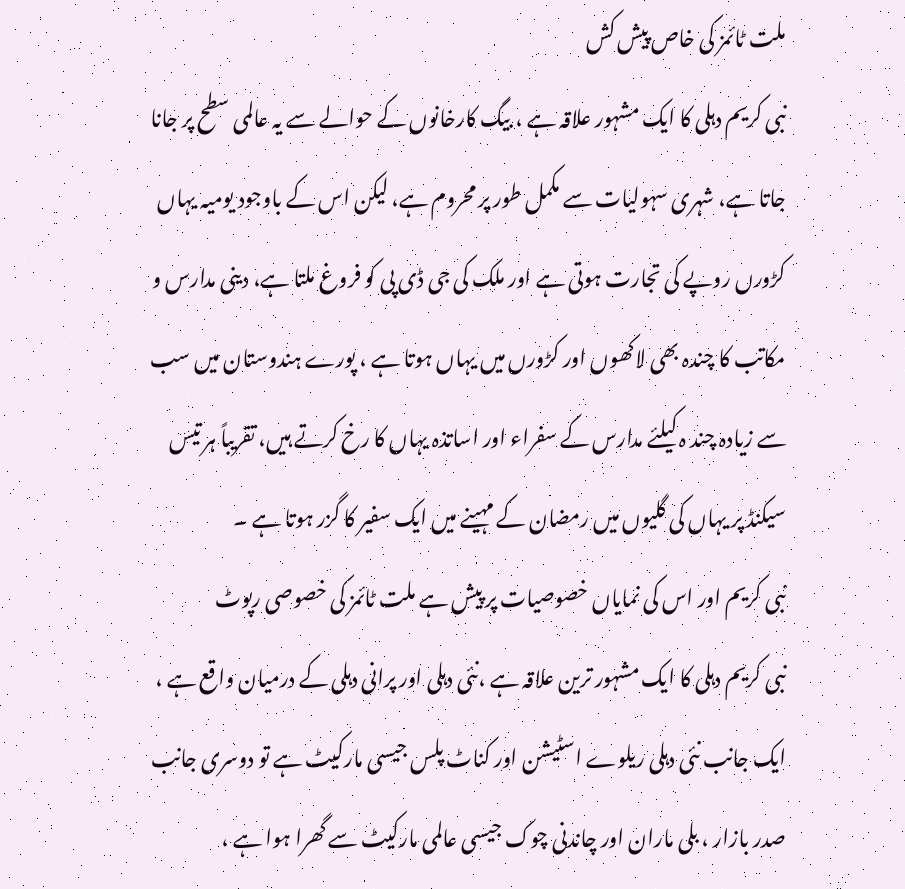ملت ٹائمز کی خاص پیش کش
نبی کریم دہلی کا ایک مشہور علاقہ ہے ، بیگ کارخانوں کے حوالے سے یہ عالمی سطح پر جانا جاتا ہے، شہری سہولیات سے مکمل طور پر محروم ہے، لیکن اس کے باوجود یومیہ یہاں کڑورں روپے کی تجارت ہوتی ہے اور ملک کی جی ڈی پی کو فروغ ملتا ہے، دینی مدارس و مکاتب کا چندہ بھی لاکھوں اور کڑورں میں یہاں ہوتا ہے ، پورے ہندوستان میں سب سے زیادہ چند ہ کیلئے مدارس کے سفراء اور اساتذہ یہاں کا رخ کرتے ہیں، تقریباً ہر تیس سیکنڈ پر یہاں کی گلیوں میں رمضان کے مہینے میں ایک سفیر کا گزر ہوتا ہے ۔
نبی کریم اور اس کی نمایاں خصوصیات پر پیش ہے ملت ٹائمز کی خصوصی رپوٹ
نبی کریم دہلی کا ایک مشہور ترین علاقہ ہے ،نئی دہلی اور پرانی دہلی کے درمیان واقع ہے ، ایک جانب نئی دہلی ریلوے اسٹیشن اور کناٹ پلس جیسی مارکیٹ ہے تو دوسری جانب صدر بازار ، بلی ماران اور چاندنی چوک جیسی عالمی مارکیٹ سے گھرا ہوا ہے ،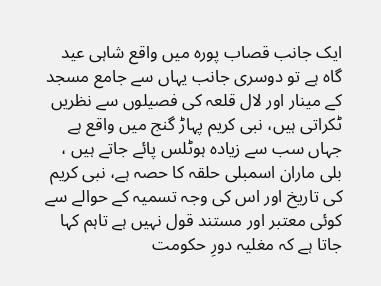ایک جانب قصاب پورہ میں واقع شاہی عید گاہ ہے تو دوسری جانب یہاں سے جامع مسجد کے مینار اور لال قلعہ کی فصیلوں سے نظریں ٹکراتی ہیں، نبی کریم پہاڑ گنج میں واقع ہے جہاں سب سے زیادہ ہوٹلس پائے جاتے ہیں ، بلی ماران اسمبلی حلقہ کا حصہ ہے، نبی کریم کی تاریخ اور اس کی وجہ تسمیہ کے حوالے سے کوئی معتبر اور مستند قول نہیں ہے تاہم کہا جاتا ہے کہ مغلیہ دورِ حکومت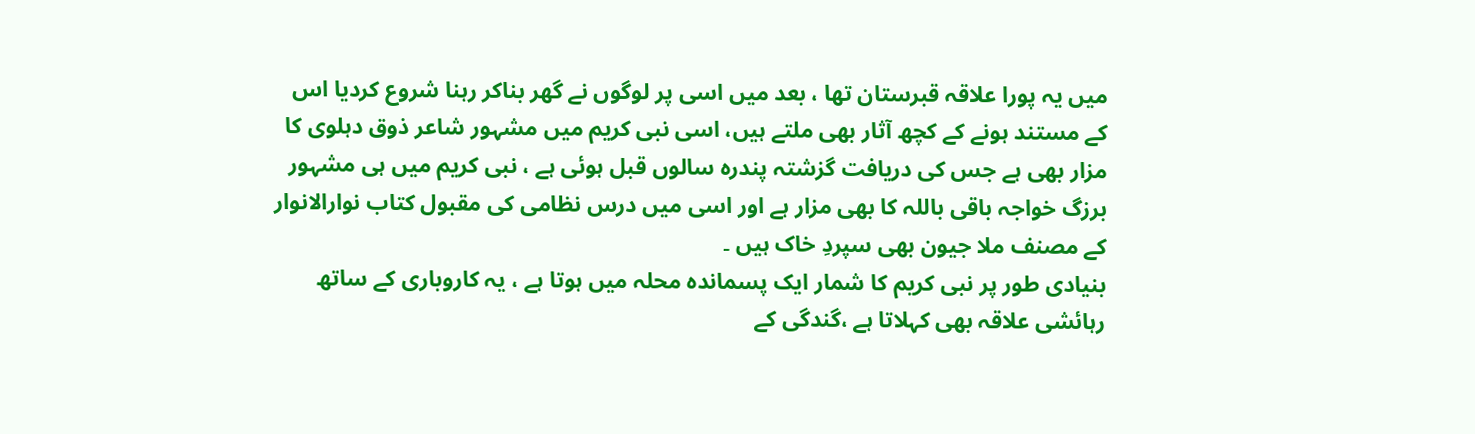میں یہ پورا علاقہ قبرستان تھا ، بعد میں اسی پر لوگوں نے گھر بناکر رہنا شروع کردیا اس کے مستند ہونے کے کچھ آثار بھی ملتے ہیں، اسی نبی کریم میں مشہور شاعر ذوق دہلوی کا مزار بھی ہے جس کی دریافت گزشتہ پندرہ سالوں قبل ہوئی ہے ، نبی کریم میں ہی مشہور برزگ خواجہ باقی باللہ کا بھی مزار ہے اور اسی میں درس نظامی کی مقبول کتاب نوارالانوار کے مصنف ملا جیون بھی سپردِ خاک ہیں ۔
بنیادی طور پر نبی کریم کا شمار ایک پسماندہ محلہ میں ہوتا ہے ، یہ کاروباری کے ساتھ رہائشی علاقہ بھی کہلاتا ہے ،گندگی کے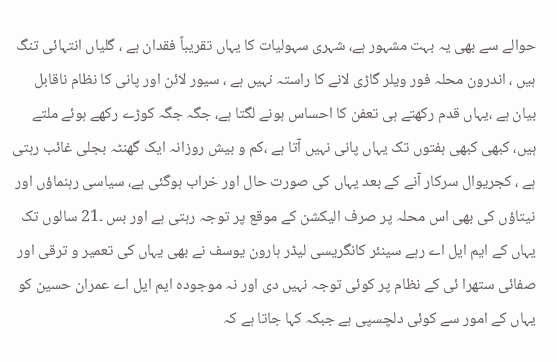حوالے سے بھی یہ بہت مشہور ہے، شہری سہولیات کا یہاں تقریباً فقدان ہے ، گلیاں انتہائی تنگ ہیں ، اندرون محلہ فور ویلر گاڑی لانے کا راستہ نہیں ہے ، سیور لائن اور پانی کا نظام ناقابل بیان ہے ،یہاں قدم رکھتے ہی تعفن کا احساس ہونے لگتا ہے، جگہ جگہ کوڑے رکھے ہوئے ملتے ہیں، کبھی کبھی ہفتوں تک یہاں پانی نہیں آتا ہے ،کم و بیش روزانہ ایک گھنٹہ بجلی غائب رہتی ہے ، کجریوال سرکار آنے کے بعد یہاں کی صورت حال اور خراب ہوگئی ہے، سیاسی رہنماؤں اور نیتاؤں کی بھی اس محلہ پر صرف الیکشن کے موقع پر توجہ رہتی ہے اور بس ۔21 سالوں تک یہاں کے ایم ایل اے رہے سینئر کانگریسی لیڈر ہارون یوسف نے بھی یہاں کی تعمیر و ترقی اور صفائی ستھرا ئی کے نظام پر کوئی توجہ نہیں دی اور نہ موجودہ ایم ایل اے عمران حسین کو یہاں کے امور سے کوئی دلچسپی ہے جبکہ کہا جاتا ہے کہ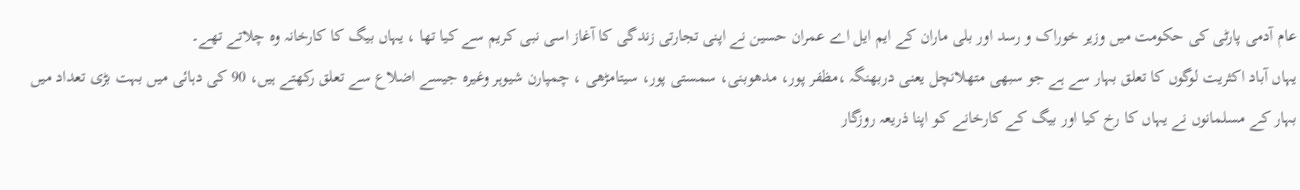عام آدمی پارٹی کی حکومت میں وزیر خوراک و رسد اور بلی ماران کے ایم ایل اے عمران حسین نے اپنی تجارتی زندگی کا آغاز اسی نبی کریم سے کیا تھا ، یہاں بیگ کا کارخانہ وہ چلاتے تھے۔
یہاں آباد اکثریت لوگوں کا تعلق بہار سے ہے جو سبھی متھلانچل یعنی دربھنگہ ،مظفر پور، مدھوبنی، سمستی پور، سیتامڑھی ، چمپارن شیوہر وغیرہ جیسے اضلاع سے تعلق رکھتے ہیں، 90 کی دہائی میں بہت بڑی تعداد میں بہار کے مسلمانوں نے یہاں کا رخ کیا اور بیگ کے کارخانے کو اپنا ذریعہ روزگار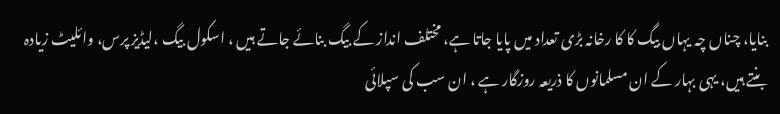بنایا، چناں چہ یہاں بیگ کا کا رخانہ بڑی تعداد میں پایا جاتا ہے، مختلف انداز کے بیگ بنائے جاتے ہیں ، اسکول بیگ ،لیڈیز پرس، وائلیٹ زیادہ بنتے ہیں، یہی بہار کے ان مسلمانوں کا ذریعہ روزگار ہے ، ان سب کی سپلائی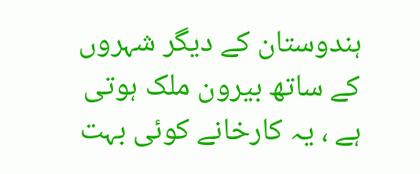ہندوستان کے دیگر شہروں کے ساتھ بیرون ملک ہوتی ہے ، یہ کارخانے کوئی بہت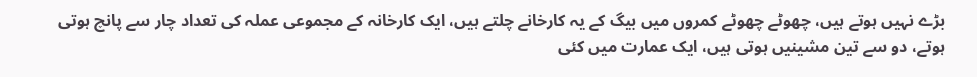بڑے نہیں ہوتے ہیں، چھوٹے چھوٹے کمروں میں بیگ کے یہ کارخانے چلتے ہیں، ایک کارخانہ کے مجموعی عملہ کی تعداد چار سے پانچ ہوتی ہوتے، دو سے تین مشینیں ہوتی ہیں، ایک عمارت میں کئی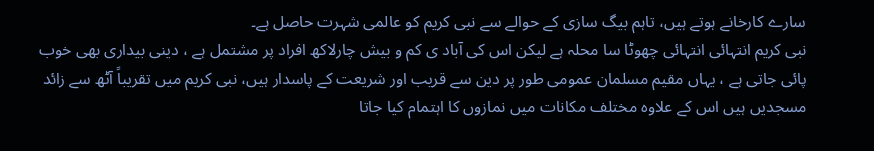سارے کارخانے ہوتے ہیں، تاہم بیگ سازی کے حوالے سے نبی کریم کو عالمی شہرت حاصل ہے۔
نبی کریم انتہائی انتہائی چھوٹا سا محلہ ہے لیکن اس کی آباد ی کم و بیش چارلاکھ افراد پر مشتمل ہے ، دینی بیداری بھی خوب پائی جاتی ہے ، یہاں مقیم مسلمان عمومی طور پر دین سے قریب اور شریعت کے پاسدار ہیں، نبی کریم میں تقریباً آٹھ سے زائد مسجدیں ہیں اس کے علاوہ مختلف مکانات میں نمازوں کا اہتمام کیا جاتا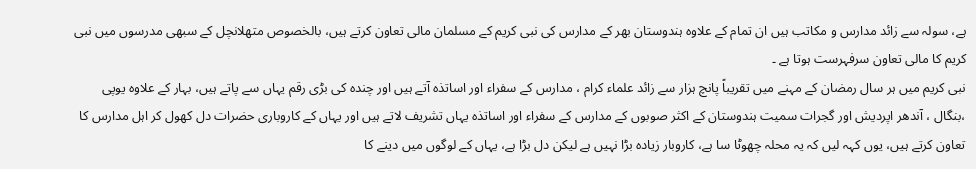ہے، سولہ سے زائد مدارس و مکاتب ہیں ان تمام کے علاوہ ہندوستان بھر کے مدارس کی نبی کریم کے مسلمان مالی تعاون کرتے ہیں، بالخصوص متھلانچل کے سبھی مدرسوں میں نبی کریم کا مالی تعاون سرفہرست ہوتا ہے ۔
نبی کریم میں ہر سال رمضان کے مہنے میں تقریباً پانچ ہزار سے زائد علماء کرام ، مدارس کے سفراء اور اساتذہ آتے ہیں اور چندہ کی بڑی رقم یہاں سے پاتے ہیں، بہار کے علاوہ یوپی ،بنگال ، آندھر اپردیش اور گجرات سمیت ہندوستان کے اکثر صوبوں کے مدارس کے سفراء اور اساتذہ یہاں تشریف لاتے ہیں اور یہاں کے کاروباری حضرات دل کھول کر اہل مدارس کا تعاون کرتے ہیں، یوں کہہ لیں کہ یہ محلہ چھوٹا سا ہے، کاروبار زیادہ بڑا نہیں ہے لیکن دل بڑا ہے، یہاں کے لوگوں میں دینے کا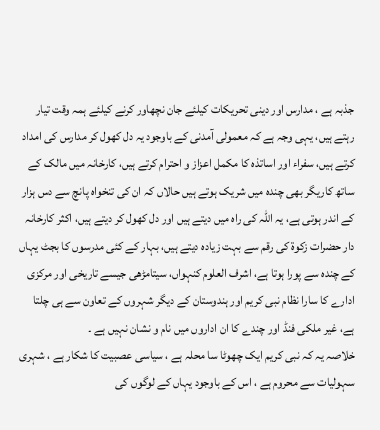جذبہ ہے ، مدارس اور دینی تحریکات کیلئے جان نچھاور کرنے کیلئے ہمہ وقت تیار رہتے ہیں، یہی وجہ ہے کہ معمولی آمدنی کے باوجود یہ دل کھول کر مدارس کی امداد کرتے ہیں، سفراء اور اساتذہ کا مکمل اعزاز و احترام کرتے ہیں، کارخانہ میں مالک کے ساتھ کاریگر بھی چندہ میں شریک ہوتے ہیں حالاں کہ ان کی تنخواہ پانچ سے دس ہزار کے اندر ہوتی ہے، یہ اللہ کی راہ میں دیتے ہیں اور دل کھول کر دیتے ہیں، اکثر کارخانہ دار حضرات زکوۃ کی رقم سے بہت زیادہ دیتے ہیں، بہار کے کئی مدرسوں کا بجٹ یہاں کے چندہ سے پورا ہوتا ہے، اشرف العلوم کنہواں، سیتامڑھی جیسے تاریخی اور مرکزی ادارے کا سارا نظام نبی کریم اور ہندوستان کے دیگر شہروں کے تعاون سے ہی چلتا ہے، غیر ملکی فنڈ اور چندے کا ان اداروں میں نام و نشان نہیں ہے ۔
خلاصہ یہ کہ نبی کریم ایک چھوٹا سا محلہ ہے ، سیاسی عصبیت کا شکار ہے ، شہری سہولیات سے محروم ہے ، اس کے باوجود یہاں کے لوگوں کی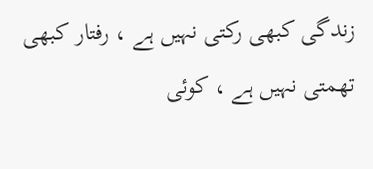زندگی کبھی رکتی نہیں ہے ، رفتار کبھی تھمتی نہیں ہے ، کوئی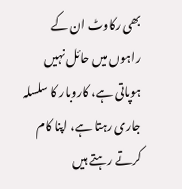بھی رکاوٹ ان کے راہوں میں حائل نہیں ہوپاتی ہے، کاروبار کا سلسلہ جاری رہتا ہے، اپنا کام کرتے رہتے ہیں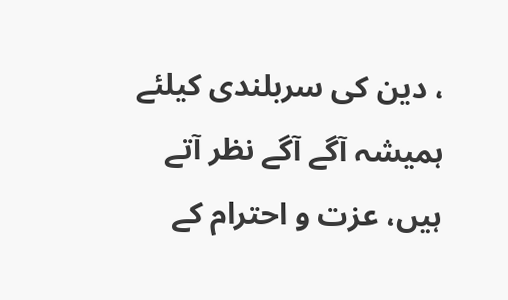، دین کی سربلندی کیلئے ہمیشہ آگے آگے نظر آتے ہیں، عزت و احترام کے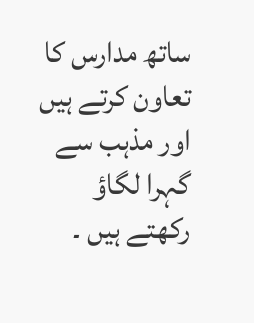ساتھ مدارس کا تعاون کرتے ہیں اور مذہب سے گہرا لگاؤ رکھتے ہیں ۔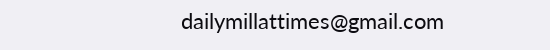dailymillattimes@gmail.com